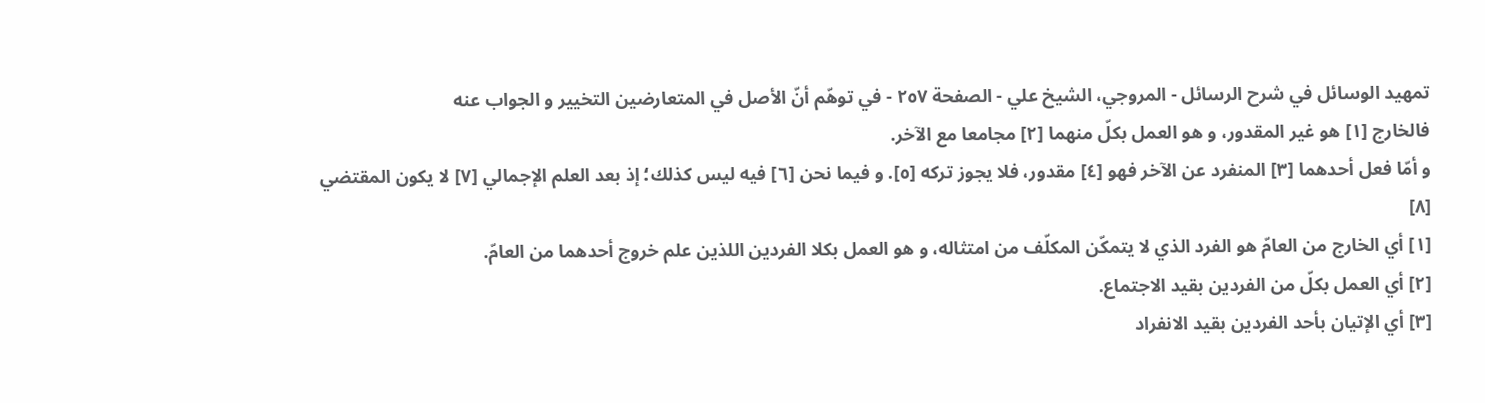تمهيد الوسائل في شرح الرسائل - المروجي، الشيخ علي - الصفحة ٢٥٧ - في توهّم أنّ الأصل في المتعارضين التخيير و الجواب عنه
فالخارج [١] هو غير المقدور، و هو العمل بكلّ منهما [٢] مجامعا مع الآخر.
و أمّا فعل أحدهما [٣] المنفرد عن الآخر فهو [٤] مقدور، فلا يجوز تركه [٥]. و فيما نحن [٦] فيه ليس كذلك؛ إذ بعد العلم الإجمالي [٧] لا يكون المقتضي [٨]
[١] أي الخارج من العامّ هو الفرد الذي لا يتمكّن المكلّف من امتثاله، و هو العمل بكلا الفردين اللذين علم خروج أحدهما من العامّ.
[٢] أي العمل بكلّ من الفردين بقيد الاجتماع.
[٣] أي الإتيان بأحد الفردين بقيد الانفراد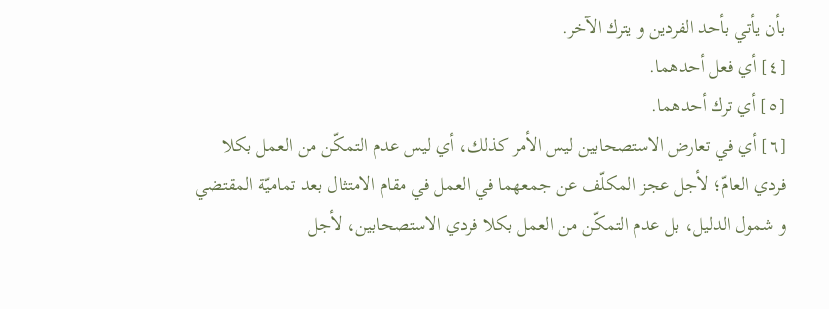بأن يأتي بأحد الفردين و يترك الآخر.
[٤] أي فعل أحدهما.
[٥] أي ترك أحدهما.
[٦] أي في تعارض الاستصحابين ليس الأمر كذلك، أي ليس عدم التمكّن من العمل بكلا فردي العامّ؛ لأجل عجز المكلّف عن جمعهما في العمل في مقام الامتثال بعد تماميّة المقتضي و شمول الدليل، بل عدم التمكّن من العمل بكلا فردي الاستصحابين، لأجل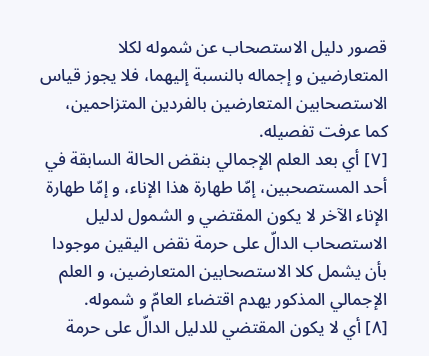قصور دليل الاستصحاب عن شموله لكلا المتعارضين و إجماله بالنسبة إليهما، فلا يجوز قياس الاستصحابين المتعارضين بالفردين المتزاحمين، كما عرفت تفصيله.
[٧] أي بعد العلم الإجمالي بنقض الحالة السابقة في أحد المستصحبين، إمّا طهارة هذا الإناء، و إمّا طهارة الإناء الآخر لا يكون المقتضي و الشمول لدليل الاستصحاب الدالّ على حرمة نقض اليقين موجودا بأن يشمل كلا الاستصحابين المتعارضين، و العلم الإجمالي المذكور يهدم اقتضاء العامّ و شموله.
[٨] أي لا يكون المقتضي للدليل الدالّ على حرمة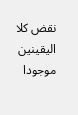نقض كلا اليقينين موجودا